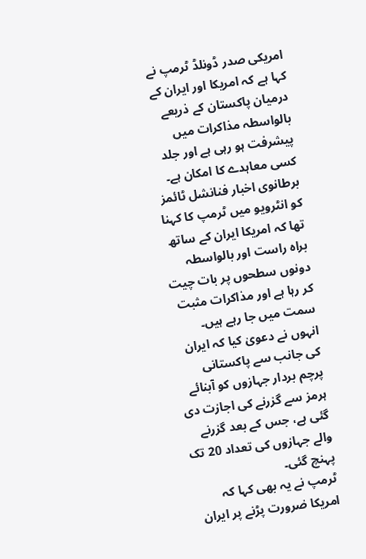امریکی صدر ڈونلڈ ٹرمپ نے کہا ہے کہ امریکا اور ایران کے درمیان پاکستان کے ذریعے بالواسطہ مذاکرات میں پیشرفت ہو رہی ہے اور جلد کسی معاہدے کا امکان ہے۔
برطانوی اخبار فنانشل ٹائمز کو انٹرویو میں ٹرمپ کا کہنا تھا کہ امریکا ایران کے ساتھ براہ راست اور بالواسطہ دونوں سطحوں پر بات چیت کر رہا ہے اور مذاکرات مثبت سمت میں جا رہے ہیں۔
انہوں نے دعویٰ کیا کہ ایران کی جانب سے پاکستانی پرچم بردار جہازوں کو آبنائے ہرمز سے گزرنے کی اجازت دی گئی ہے، جس کے بعد گزرنے والے جہازوں کی تعداد 20 تک پہنچ گئی۔
ٹرمپ نے یہ بھی کہا کہ امریکا ضرورت پڑنے پر ایران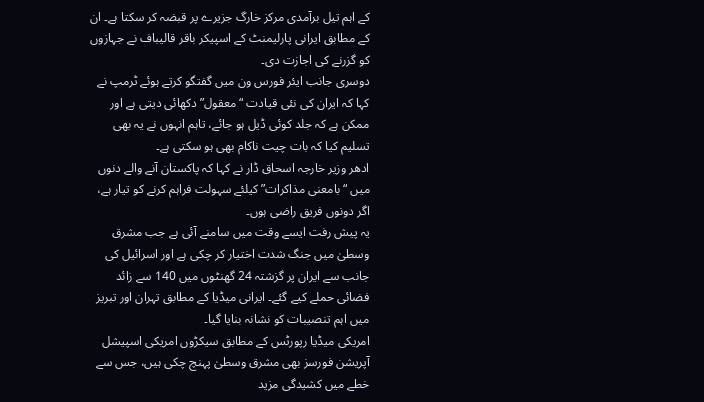کے اہم تیل برآمدی مرکز خارگ جزیرے پر قبضہ کر سکتا ہے۔ ان کے مطابق ایرانی پارلیمنٹ کے اسپیکر باقر قالیباف نے جہازوں کو گزرنے کی اجازت دی۔
دوسری جانب ایئر فورس ون میں گفتگو کرتے ہوئے ٹرمپ نے کہا کہ ایران کی نئی قیادت “معقول” دکھائی دیتی ہے اور ممکن ہے کہ جلد کوئی ڈیل ہو جائے، تاہم انہوں نے یہ بھی تسلیم کیا کہ بات چیت ناکام بھی ہو سکتی ہے۔
ادھر وزیر خارجہ اسحاق ڈار نے کہا کہ پاکستان آنے والے دنوں میں “بامعنی مذاکرات” کیلئے سہولت فراہم کرنے کو تیار ہے، اگر دونوں فریق راضی ہوں۔
یہ پیش رفت ایسے وقت میں سامنے آئی ہے جب مشرق وسطیٰ میں جنگ شدت اختیار کر چکی ہے اور اسرائیل کی جانب سے ایران پر گزشتہ 24 گھنٹوں میں 140 سے زائد فضائی حملے کیے گئے۔ ایرانی میڈیا کے مطابق تہران اور تبریز میں اہم تنصیبات کو نشانہ بنایا گیا۔
امریکی میڈیا رپورٹس کے مطابق سیکڑوں امریکی اسپیشل آپریشن فورسز بھی مشرق وسطیٰ پہنچ چکی ہیں، جس سے خطے میں کشیدگی مزید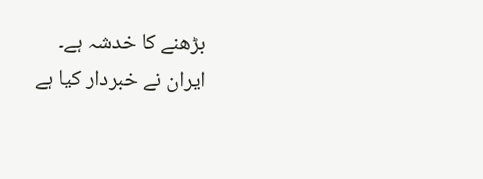بڑھنے کا خدشہ ہے۔
ایران نے خبردار کیا ہے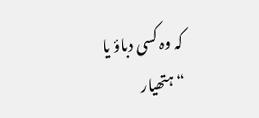کہ وہ کسی دباؤ یا “ہتھیار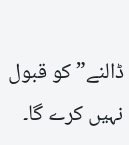ڈالنے” کو قبول نہیں کرے گا۔